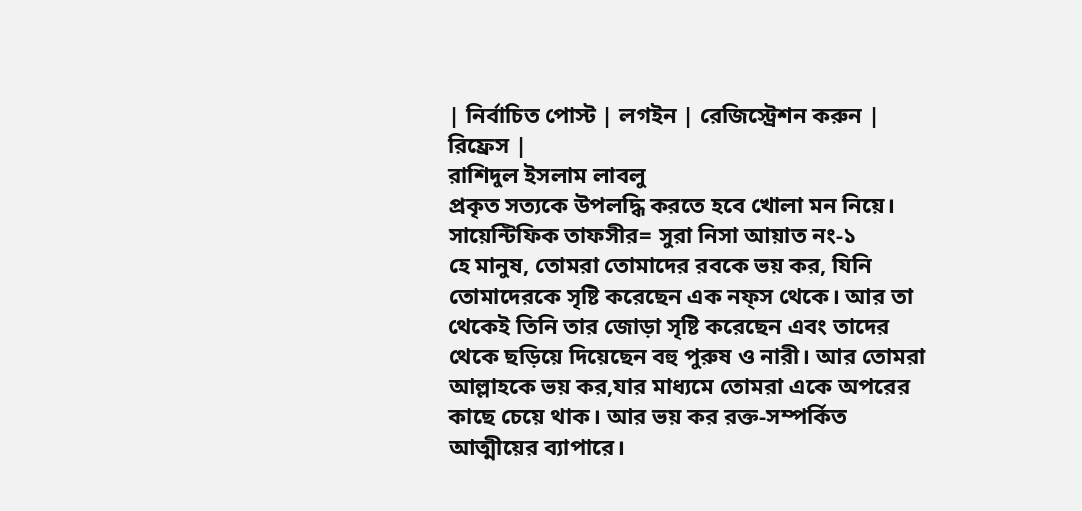| নির্বাচিত পোস্ট | লগইন | রেজিস্ট্রেশন করুন | রিফ্রেস |
রাশিদুল ইসলাম লাবলু
প্রকৃত সত্যকে উপলদ্ধি করতে হবে খোলা মন নিয়ে।
সায়েন্টিফিক তাফসীর= সুরা নিসা আয়াত নং-১
হে মানুষ, তোমরা তোমাদের রবকে ভয় কর, যিনি তোমাদেরকে সৃষ্টি করেছেন এক নফ্স থেকে। আর তা থেকেই তিনি তার জোড়া সৃষ্টি করেছেন এবং তাদের থেকে ছড়িয়ে দিয়েছেন বহু পুরুষ ও নারী। আর তোমরা আল্লাহকে ভয় কর,যার মাধ্যমে তোমরা একে অপরের কাছে চেয়ে থাক। আর ভয় কর রক্ত-সম্পর্কিত আত্মীয়ের ব্যাপারে।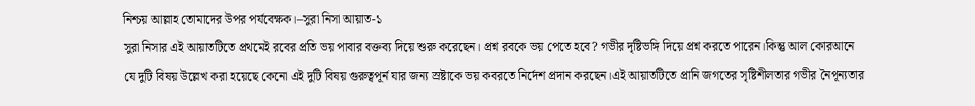নিশ্চয় আল্লাহ তোমাদের উপর পর্যবেক্ষক।–সুরা নিসা আয়াত-১
সুরা নিসার এই আয়াতটিতে প্রথমেই রবের প্রতি ভয় পাবার বক্তব্য দিয়ে শুরু করেছেন। প্রশ্ন রবকে ভয় পেতে হবে? গভীর দৃষ্টিভঙ্গি দিয়ে প্রশ্ন করতে পারেন।কিন্তু আল কোরআনে যে দুটি বিষয় উল্লেখ করা হয়েছে কেনো এই দুটি বিষয় গুরুত্বপূর্ন যার জন্য স্রষ্টাকে ভয় কবরতে নির্দেশ প্রদান করছেন।এই আয়াতটিতে প্রানি জগতের সৃষ্টিশীলতার গভীর নৈপূন্যতার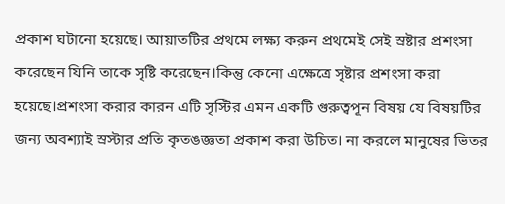প্রকাশ ঘটানো হয়েছে। আয়াতটির প্রথমে লক্ষ্য করুন প্রথমেই সেই স্রষ্টার প্রশংসা করেছেন যিনি তাকে সৃষ্টি করেছেন।কিন্তু কেনো এক্ষেত্রে সৃষ্টার প্রশংসা করা হয়েছে।প্রশংসা করার কারন এটি সৃস্টির এমন একটি গুরুত্বপূন বিষয় যে বিষয়টির জন্য অবশ্যাই স্রস্টার প্রতি কৃতঙজ্ঞতা প্রকাশ করা উচিত। না করলে মানুষের ভিতর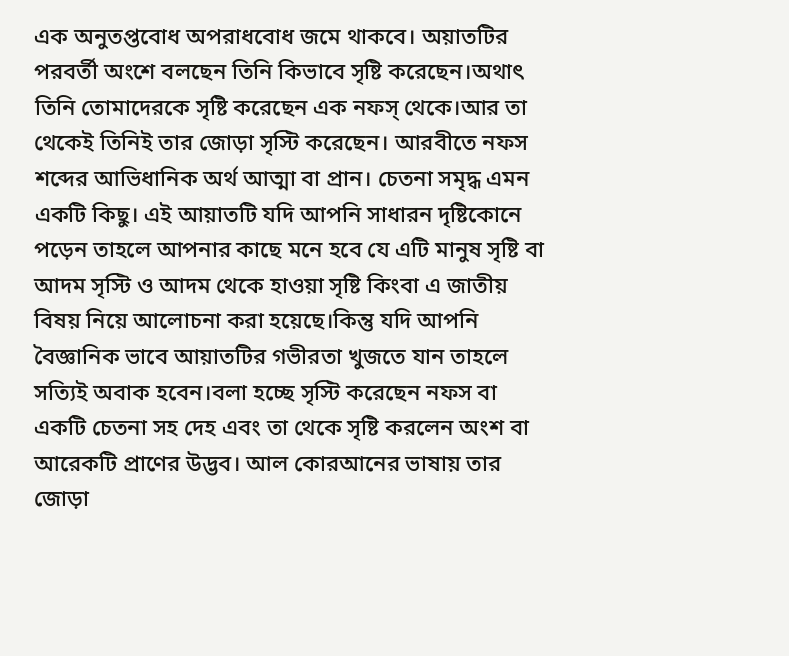এক অনুতপ্তবোধ অপরাধবোধ জমে থাকবে। অয়াতটির পরবর্তী অংশে বলছেন তিনি কিভাবে সৃষ্টি করেছেন।অথাৎ তিনি তোমাদেরকে সৃষ্টি করেছেন এক নফস্ থেকে।আর তা থেকেই তিনিই তার জোড়া সৃস্টি করেছেন। আরবীতে নফস শব্দের আভিধানিক অর্থ আত্মা বা প্রান। চেতনা সমৃদ্ধ এমন একটি কিছু। এই আয়াতটি যদি আপনি সাধারন দৃষ্টিকোনে পড়েন তাহলে আপনার কাছে মনে হবে যে এটি মানুষ সৃষ্টি বা আদম সৃস্টি ও আদম থেকে হাওয়া সৃষ্টি কিংবা এ জাতীয় বিষয় নিয়ে আলোচনা করা হয়েছে।কিন্তু যদি আপনি বৈজ্ঞানিক ভাবে আয়াতটির গভীরতা খুজতে যান তাহলে সত্যিই অবাক হবেন।বলা হচ্ছে সৃস্টি করেছেন নফস বা একটি চেতনা সহ দেহ এবং তা থেকে সৃষ্টি করলেন অংশ বা আরেকটি প্রাণের উদ্ভব। আল কোরআনের ভাষায় তার জোড়া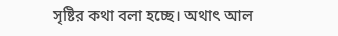সৃষ্টির কথা বলা হচ্ছে। অথাৎ আল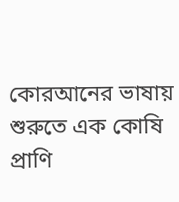কোরআনের ভাষায় শুরুতে এক কোষি প্রাণি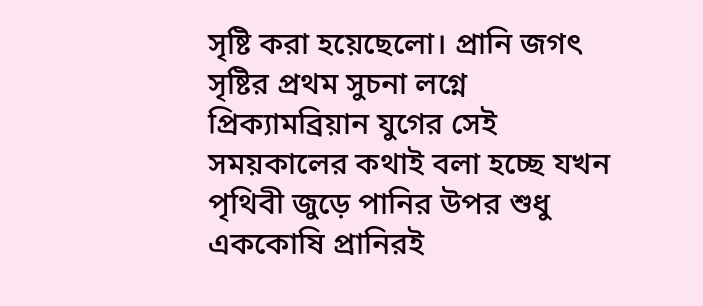সৃষ্টি করা হয়েছেলো। প্রানি জগৎ সৃষ্টির প্রথম সুচনা লগ্নে প্রিক্যামব্রিয়ান যুগের সেই সময়কালের কথাই বলা হচ্ছে যখন পৃথিবী জুড়ে পানির উপর শুধু এককোষি প্রানিরই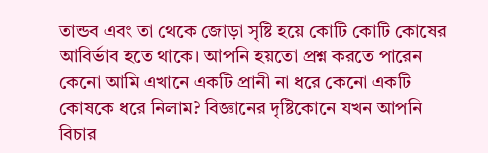তান্ডব এবং তা থেকে জোড়া সৃষ্টি হয়ে কোটি কোটি কোষের আবির্ভাব হতে থাকে। আপনি হয়তো প্রশ্ন করতে পারেন কেনো আমি এখানে একটি প্রানী না ধরে কেনো একটি কোষকে ধরে নিলাম? বিজ্ঞানের দৃষ্টিকোনে যখন আপনি বিচার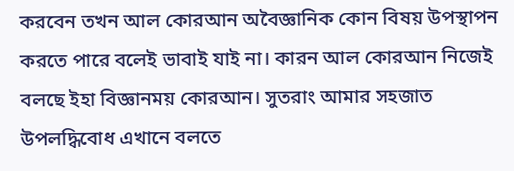করবেন তখন আল কোরআন অবৈজ্ঞানিক কোন বিষয় উপস্থাপন করতে পারে বলেই ভাবাই যাই না। কারন আল কোরআন নিজেই বলছে ইহা বিজ্ঞানময় কোরআন। সুতরাং আমার সহজাত উপলদ্ধিবোধ এখানে বলতে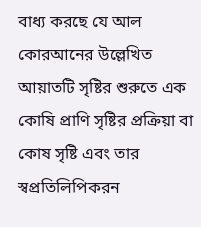বাধ্য করছে যে আল কোরআনের উল্লেখিত আয়াতটি সৃষ্টির শুরুতে এক কোষি প্রাণি সৃষ্টির প্রক্রিয়া বা কোষ সৃষ্টি এবং তার স্বপ্রতিলিপিকরন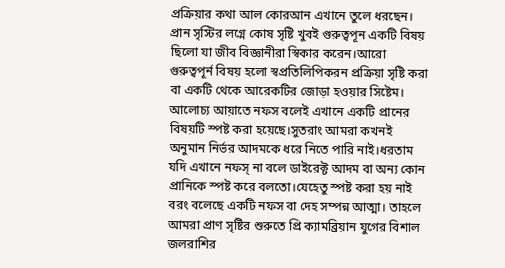প্রক্রিয়ার কথা আল কোরআন এখানে তুলে ধরছেন।
প্রান সৃস্টির লগ্নে কোষ সৃষ্টি খুবই গুরুত্বপূন একটি বিষয় ছিলো যা জীব বিজ্ঞানীরা স্বিকার করেন।আরো গুরুত্বপূর্ন বিষয় হলো স্বপ্রতিলিপিকরন প্রক্রিয়া সৃষ্টি করা বা একটি থেকে আরেকটির জোড়া হওয়ার সিষ্টেম।
আলোচ্য আয়াতে নফস বলেই এখানে একটি প্রানের বিষয়টি স্পষ্ট করা হয়েছে।সুতরাং আমরা কখনই অনুমান নির্ভর আদমকে ধরে নিতে পারি নাই।ধরতাম যদি এখানে নফস্ না বলে ডাইরেক্ট আদম বা অন্য কোন প্রানিকে স্পষ্ট করে বলতো।যেহেতু স্পষ্ট করা হয় নাই বরং বলেছে একটি নফস বা দেহ সম্পন্ন আত্মা। তাহলে আমরা প্রাণ সৃষ্টির শুরুতে প্রি ক্যামব্রিয়ান যুগের বিশাল জলরাশির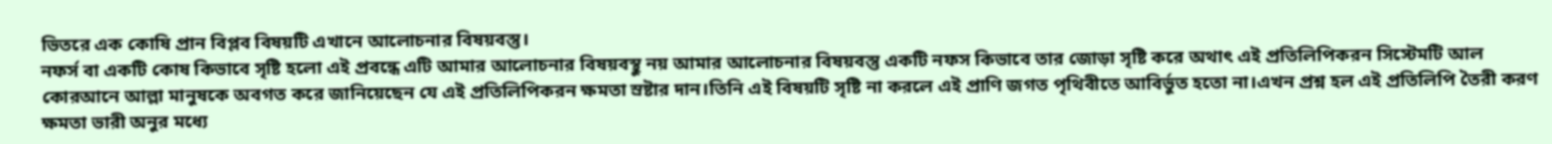ভিতরে এক কোষি প্রান বিপ্লব বিষয়টি এখানে আলোচনার বিষয়বস্তু।
নফর্স বা একটি কোষ কিভাবে সৃষ্টি হলো এই প্রবন্ধে এটি আমার আলোচনার বিষয়বস্থু নয় আমার আলোচনার বিষয়বস্তু একটি নফস কিভাবে তার জোড়া সৃষ্টি করে অথাৎ এই প্রতিলিপিকরন সিস্টেমটি আল কোরআনে আল্লা মানুষকে অবগত করে জানিয়েছেন যে এই প্রতিলিপিকরন ক্ষমতা স্রষ্টার দান।তিনি এই বিষয়টি সৃষ্টি না করলে এই প্রাণি জগত পৃথিবীতে আবির্ভুত হতো না।এখন প্রশ্ন হল এই প্রতিলিপি তৈরী করণ ক্ষমতা ভারী অনুর মধ্যে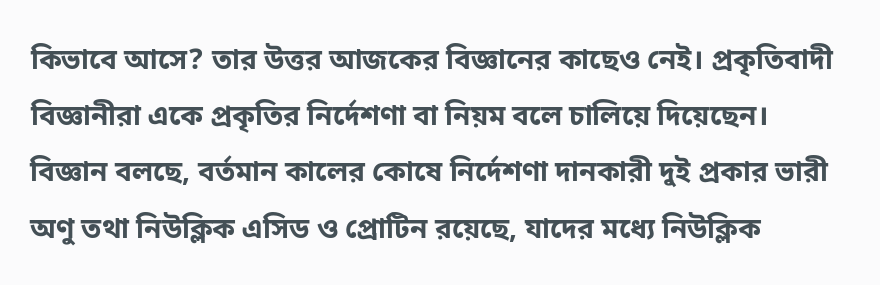কিভাবে আসে? তার উত্তর আজকের বিজ্ঞানের কাছেও নেই। প্রকৃতিবাদী বিজ্ঞানীরা একে প্রকৃতির নির্দেশণা বা নিয়ম বলে চালিয়ে দিয়েছেন। বিজ্ঞান বলছে, বর্তমান কালের কোষে নির্দেশণা দানকারী দুই প্রকার ভারী অণু তথা নিউক্লিক এসিড ও প্রোটিন রয়েছে, যাদের মধ্যে নিউক্লিক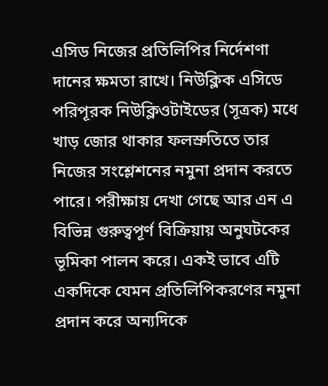এসিড নিজের প্রতিলিপির নির্দেশণা দানের ক্ষমতা রাখে। নিউক্লিক এসিডে পরিপূরক নিউক্লিওটাইডের (সূত্রক) মধে খাড় জোর থাকার ফলস্রুতিতে তার নিজের সংশ্লেশনের নমুনা প্রদান করতে পারে। পরীক্ষায় দেখা গেছে আর এন এ বিভিন্ন গুরুত্বপূর্ণ বিক্রিয়ায় অনুঘটকের ভূমিকা পালন করে। একই ভাবে এটি একদিকে যেমন প্রতিলিপিকরণের নমুনা প্রদান করে অন্যদিকে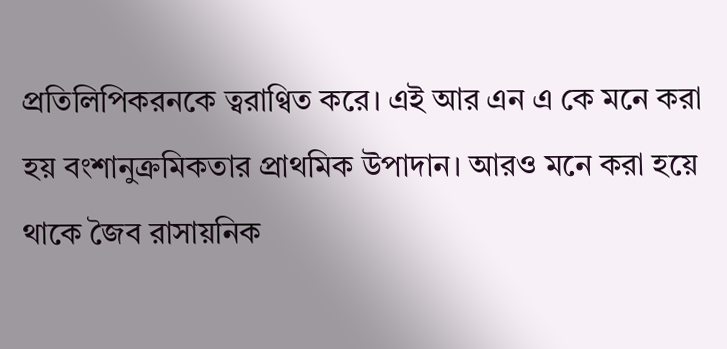প্রতিলিপিকরনকে ত্বরাণ্বিত করে। এই আর এন এ কে মনে করা হয় বংশানুক্রমিকতার প্রাথমিক উপাদান। আরও মনে করা হয়ে থাকে জৈব রাসায়নিক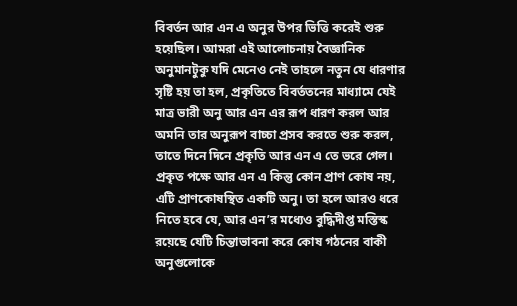বিবর্তন আর এন এ অনুর উপর ভিত্তি করেই শুরু হয়েছিল। আমরা এই আলোচনায় বৈজ্ঞানিক অনুমানটুকু যদি মেনেও নেই তাহলে নতুন যে ধারণার সৃষ্টি হয় তা হল, প্রকৃতিতে বিবর্ততনের মাধ্যামে যেই মাত্র ভারী অনু আর এন এর রূপ ধারণ করল আর অমনি তার অনুরূপ বাচ্চা প্রসব করতে শুরু করল, তাতে দিনে দিনে প্রকৃতি আর এন এ তে ভরে গেল। প্রকৃত পক্ষে আর এন এ কিন্তু কোন প্রাণ কোষ নয়, এটি প্রাণকোষস্থিত একটি অনু। তা হলে আরও ধরে নিতে হবে যে, আর এন’র মধ্যেও বুদ্ধিদীপ্ত মস্তিস্ক রয়েছে যেটি চিন্তাভাবনা করে কোষ গঠনের বাকী অনুগুলোকে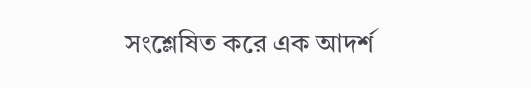সংশ্লেষিত করে এক আদর্শ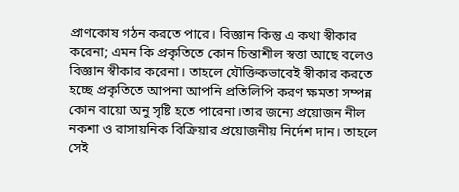প্রাণকোষ গঠন করতে পারে। বিজ্ঞান কিন্তু এ কথা স্বীকার করেনা; এমন কি প্রকৃতিতে কোন চিন্তাশীল স্বত্তা আছে বলেও বিজ্ঞান স্বীকার করেনা। তাহলে যৌক্তিকভাবেই স্বীকার করতে হচ্ছে প্রকৃতিতে আপনা আপনি প্রতিলিপি করণ ক্ষমতা সম্পন্ন কোন বায়ো অনু সৃষ্টি হতে পারেনা।তার জন্যে প্রয়োজন নীল নকশা ও রাসায়নিক বিক্রিয়ার প্রয়োজনীয় নির্দেশ দান। তাহলে সেই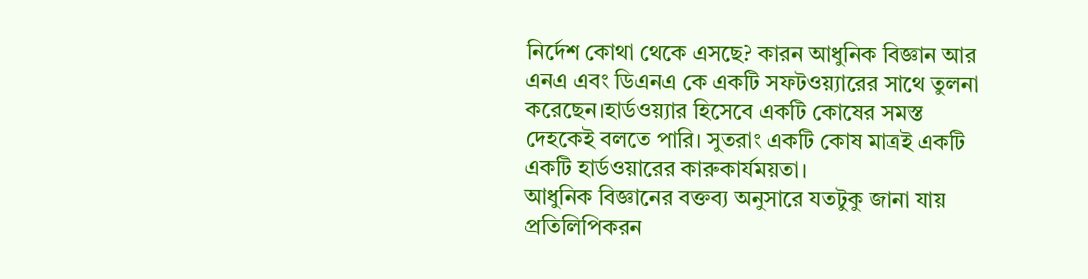নির্দেশ কোথা থেকে এসছে? কারন আধুনিক বিজ্ঞান আর এনএ এবং ডিএনএ কে একটি সফটওয়্যারের সাথে তুলনা করেছেন।হার্ডওয়্যার হিসেবে একটি কোষের সমস্ত দেহকেই বলতে পারি। সুতরাং একটি কোষ মাত্রই একটি একটি হার্ডওয়ারের কারুকার্যময়তা।
আধুনিক বিজ্ঞানের বক্তব্য অনুসারে যতটুকু জানা যায় প্রতিলিপিকরন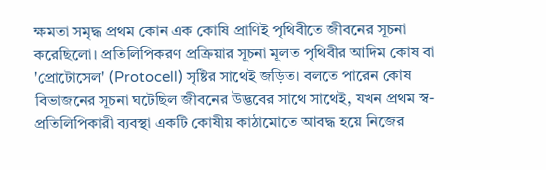ক্ষমতা সমৃদ্ধ প্রথম কোন এক কোষি প্রাণিই পৃথিবীতে জীবনের সূচনা করেছিলো। প্রতিলিপিকরণ প্রক্রিয়ার সূচনা মূলত পৃথিবীর আদিম কোষ বা 'প্রোটোসেল' (Protocell) সৃষ্টির সাথেই জড়িত। বলতে পারেন কোষ বিভাজনের সূচনা ঘটেছিল জীবনের উদ্ভবের সাথে সাথেই, যখন প্রথম স্ব-প্রতিলিপিকারী ব্যবস্থা একটি কোষীয় কাঠামোতে আবদ্ধ হয়ে নিজের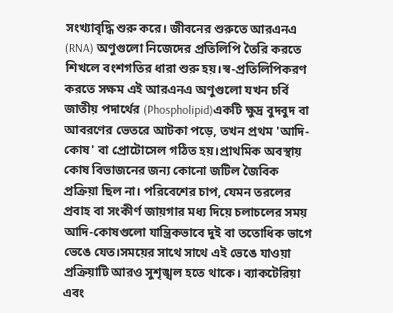সংখ্যাবৃদ্ধি শুরু করে। জীবনের শুরুতে আরএনএ (RNA) অণুগুলো নিজেদের প্রতিলিপি তৈরি করতে শিখলে বংশগতির ধারা শুরু হয়।স্ব-প্রতিলিপিকরণ করতে সক্ষম এই আরএনএ অণুগুলো যখন চর্বি জাতীয় পদার্থের (Phospholipid)একটি ক্ষুদ্র বুদবুদ বা আবরণের ভেতরে আটকা পড়ে, তখন প্রথম 'আদি-কোষ' বা প্রোটোসেল গঠিত হয়।প্রাথমিক অবস্থায় কোষ বিভাজনের জন্য কোনো জটিল জৈবিক প্রক্রিয়া ছিল না। পরিবেশের চাপ, যেমন তরলের প্রবাহ বা সংকীর্ণ জায়গার মধ্য দিয়ে চলাচলের সময় আদি-কোষগুলো যান্ত্রিকভাবে দুই বা ততোধিক ভাগে ভেঙে যেত।সময়ের সাথে সাথে এই ভেঙে যাওয়া প্রক্রিয়াটি আরও সুশৃঙ্খল হতে থাকে। ব্যাকটেরিয়া এবং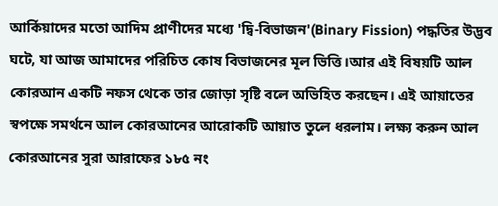আর্কিয়াদের মতো আদিম প্রাণীদের মধ্যে 'দ্বি-বিভাজন'(Binary Fission) পদ্ধতির উদ্ভব ঘটে, যা আজ আমাদের পরিচিত কোষ বিভাজনের মূল ভিত্তি।আর এই বিষয়টি আল কোরআন একটি নফস থেকে তার জোড়া সৃষ্টি বলে অভিহিত করছেন। এই আয়াতের স্বপক্ষে সমর্থনে আল কোরআনের আরোকটি আয়াত তুলে ধরলাম। লক্ষ্য করুন আল কোরআনের সুরা আরাফের ১৮৫ নং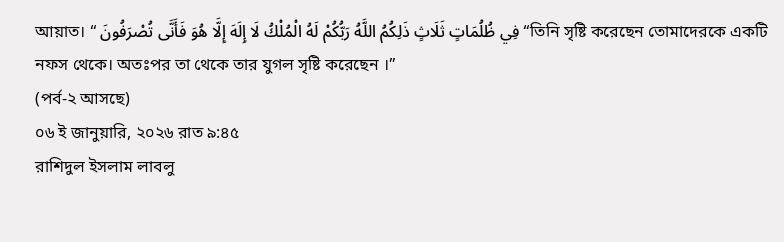আয়াত। “ فِي ظُلُمَاتٍ ثَلَاثٍ ذَلِكُمُ اللَّهُ رَبُّكُمْ لَهُ الْمُلْكُ لَا إِلَهَ إِلَّا هُوَ فَأَنَّى تُصْرَفُونَ “তিনি সৃষ্টি করেছেন তোমাদেরকে একটি নফস থেকে। অতঃপর তা থেকে তার যুগল সৃষ্টি করেছেন ।”
(পর্ব-২ আসছে)
০৬ ই জানুয়ারি, ২০২৬ রাত ৯:৪৫
রাশিদুল ইসলাম লাবলু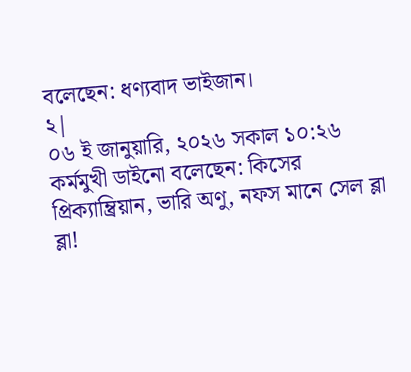বলেছেন: ধণ্যবাদ ভাইজান।
২|
০৬ ই জানুয়ারি, ২০২৬ সকাল ১০:২৬
কর্মমুখী ডাইনো বলেছেন: কিসের প্রিক্যাম্ব্রিয়ান, ভারি অণু, নফস মানে সেল ব্লা ব্লা!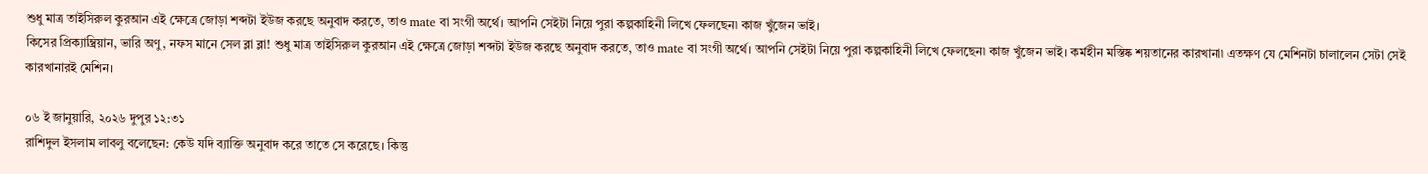শুধু মাত্র তাইসিরুল কুরআন এই ক্ষেত্রে জোড়া শব্দটা ইউজ করছে অনুবাদ করতে, তাও mate বা সংগী অর্থে। আপনি সেইটা নিয়ে পুরা কল্পকাহিনী লিখে ফেলছেন৷ কাজ খুঁজেন ভাই।
কিসের প্রিক্যাম্ব্রিয়ান, ভারি অণু, নফস মানে সেল ব্লা ব্লা! শুধু মাত্র তাইসিরুল কুরআন এই ক্ষেত্রে জোড়া শব্দটা ইউজ করছে অনুবাদ করতে, তাও mate বা সংগী অর্থে। আপনি সেইটা নিয়ে পুরা কল্পকাহিনী লিখে ফেলছেন৷ কাজ খুঁজেন ভাই। কর্মহীন মস্তিষ্ক শয়তানের কারখানা৷ এতক্ষণ যে মেশিনটা চালালেন সেটা সেই কারখানারই মেশিন।

০৬ ই জানুয়ারি, ২০২৬ দুপুর ১২:৩১
রাশিদুল ইসলাম লাবলু বলেছেন: কেউ যদি ব্যাক্তি অনুবাদ করে তাতে সে করেছে। কিন্তু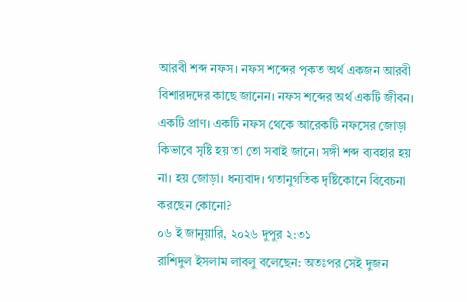আরবী শব্দ নফস। নফস শব্দের পৃকত অর্থ একজন আরবী বিশারদদের কাছে জানেন। নফস শব্দের অর্থ একটি জীবন। একটি প্রাণ। একটি নফস থেকে আরেকটি নফসের জোড়া কিভাবে সৃষ্টি হয় তা তো সবাই জানে। সঙ্গী শব্দ ব্যবহার হয় না। হয় জোড়া। ধন্যবাদ। গতানুগতিক দৃষ্টিকোনে বিবেচনা করছেন কোনো?
০৬ ই জানুয়ারি, ২০২৬ দুপুর ২:৩১
রাশিদুল ইসলাম লাবলু বলেছেন: অতঃপর সেই দুজন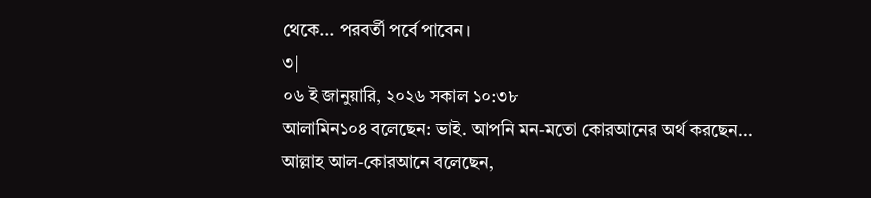থেকে... পরবর্তী পর্বে পাবেন।
৩|
০৬ ই জানুয়ারি, ২০২৬ সকাল ১০:৩৮
আলামিন১০৪ বলেছেন: ভাই. আপনি মন-মতো কোরআনের অর্থ করছেন...
আল্লাহ আল-কোরআনে বলেছেন,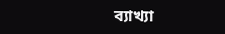ব্যাখ্যা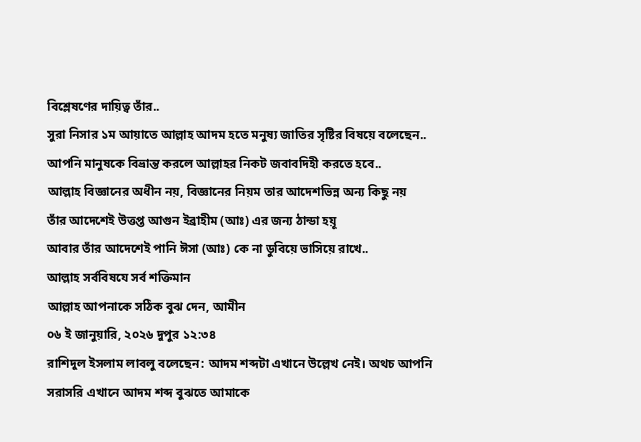বিশ্লেষণের দায়িত্ব তাঁর..
সুরা নিসার ১ম আয়াতে আল্লাহ আদম হতে মনুষ্য জাতির সৃষ্টির বিষয়ে বলেছেন..
আপনি মানুষকে বিভ্রান্ত করলে আল্লাহর নিকট জবাবদিহী করতে হবে..
আল্লাহ বিজ্ঞানের অধীন নয়, বিজ্ঞানের নিয়ম তার আদেশভিন্ন অন্য কিছু নয়
তাঁর আদেশেই উত্তপ্ত আগুন ইব্রাহীম (আঃ) এর জন্য ঠান্ডা হয়ূ
আবার তাঁর আদেশেই পানি ঈসা (আঃ) কে না ডুবিয়ে ভাসিয়ে রাখে..
আল্লাহ সর্ববিষযে সর্ব শক্তিমান
আল্লাহ আপনাকে সঠিক বুঝ দেন, আমীন
০৬ ই জানুয়ারি, ২০২৬ দুপুর ১২:৩৪
রাশিদুল ইসলাম লাবলু বলেছেন: আদম শব্দটা এখানে উল্লেখ নেই। অথচ আপনি সরাসরি এখানে আদম শব্দ বুঝতে আমাকে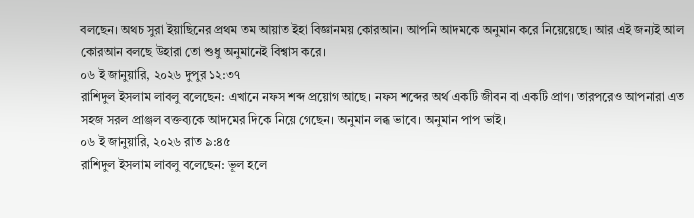বলছেন। অথচ সুরা ইয়াছিনের প্রথম তম আয়াত ইহা বিজ্ঞানময় কোরআন। আপনি আদমকে অনুমান করে নিয়েয়েছে। আর এই জন্যই আল কোরআন বলছে উহারা তো শুধু অনুমানেই বিশ্বাস করে।
০৬ ই জানুয়ারি, ২০২৬ দুপুর ১২:৩৭
রাশিদুল ইসলাম লাবলু বলেছেন: এখানে নফস শব্দ প্রয়োগ আছে। নফস শব্দের অর্থ একটি জীবন বা একটি প্রাণ। তারপরেও আপনারা এত সহজ সরল প্রাঞ্জল বক্তব্যকে আদমের দিকে নিয়ে গেছেন। অনুমান লব্ধ ভাবে। অনুমান পাপ ভাই।
০৬ ই জানুয়ারি, ২০২৬ রাত ৯:৪৫
রাশিদুল ইসলাম লাবলু বলেছেন: ভূল হলে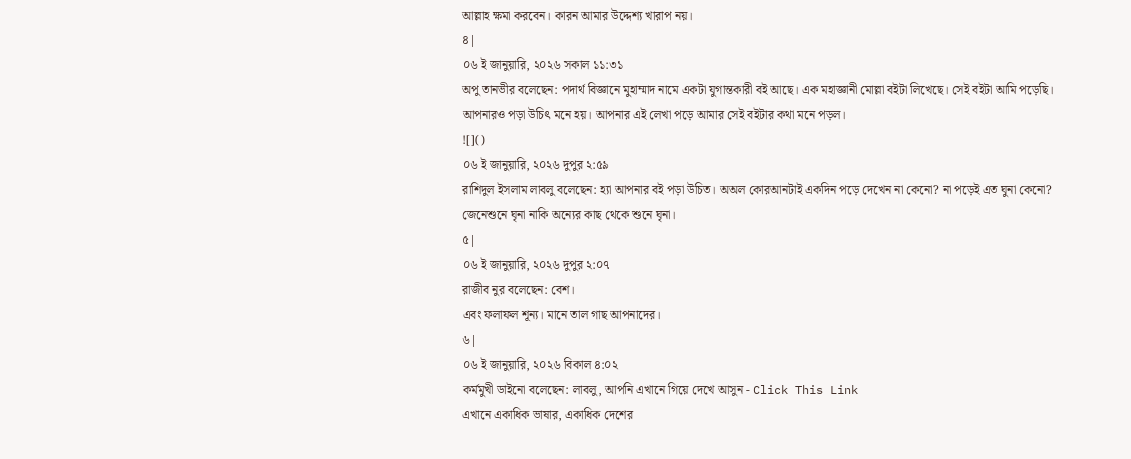আল্লাহ ক্ষমা করবেন। কারন আমার উদ্দেশ্য খারাপ নয়।
৪|
০৬ ই জানুয়ারি, ২০২৬ সকাল ১১:৩১
অপু তানভীর বলেছেন: পদার্থ বিজ্ঞানে মুহাম্মাদ নামে একটা যুগান্তকারী বই আছে। এক মহাজ্ঞানী মোল্লা বইটা লিখেছে। সেই বইটা আমি পড়েছি। আপনারও পড়া উচিৎ মনে হয়। আপনার এই লেখা পড়ে আমার সেই বইটার কথা মনে পড়ল।
![]()
০৬ ই জানুয়ারি, ২০২৬ দুপুর ২:৫৯
রাশিদুল ইসলাম লাবলু বলেছেন: হ্যা আপনার বই পড়া উচিত। অঅল কোরআনটাই একদিন পড়ে দেখেন না কেনো? না পড়েই এত ঘুনা কেনো? জেনেশুনে ঘৃনা নাকি অন্যের কাছ থেকে শুনে ঘৃনা।
৫|
০৬ ই জানুয়ারি, ২০২৬ দুপুর ২:০৭
রাজীব নুর বলেছেন: বেশ।
এবং ফলাফল শূন্য। মানে তাল গাছ আপনাদের।
৬|
০৬ ই জানুয়ারি, ২০২৬ বিকাল ৪:০২
কর্মমুখী ডাইনো বলেছেন: লাবলু, আপনি এখানে গিয়ে দেখে আসুন - Click This Link
এখানে একাধিক ভাষার, একাধিক দেশের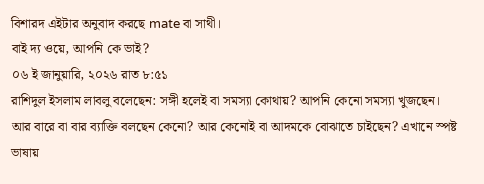বিশারদ এইটার অনুবাদ করছে mate বা সাথী।
বাই দ্য ওয়ে, আপনি কে ভাই?
০৬ ই জানুয়ারি, ২০২৬ রাত ৮:৫১
রাশিদুল ইসলাম লাবলু বলেছেন: সঙ্গী হলেই বা সমস্যা কোথায়? আপনি কেনো সমস্যা খুজছেন। আর বারে বা বার ব্যাক্তি বলছেন কেনো? আর কেনোই বা আদমকে বোঝাতে চাইছেন? এখানে স্পষ্ট ভাষায়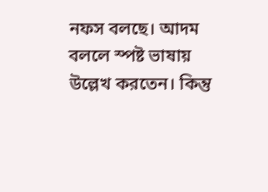নফস বলছে। আদম বললে স্পষ্ট ভাষায় উল্লেখ করতেন। কিন্তু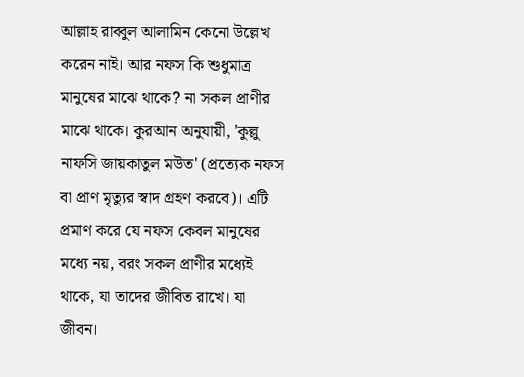আল্লাহ রাব্বুল আলামিন কেনো উল্লেখ করেন নাই। আর নফস কি শুধুমাত্র মানুষের মাঝে থাকে? না সকল প্রাণীর মাঝে থাকে। কুরআন অনুযায়ী, 'কুল্লু নাফসি জায়কাতুল মউত' (প্রত্যেক নফস বা প্রাণ মৃত্যুর স্বাদ গ্রহণ করবে)। এটি প্রমাণ করে যে নফস কেবল মানুষের মধ্যে নয়, বরং সকল প্রাণীর মধ্যেই থাকে, যা তাদের জীবিত রাখে। যা জীবন।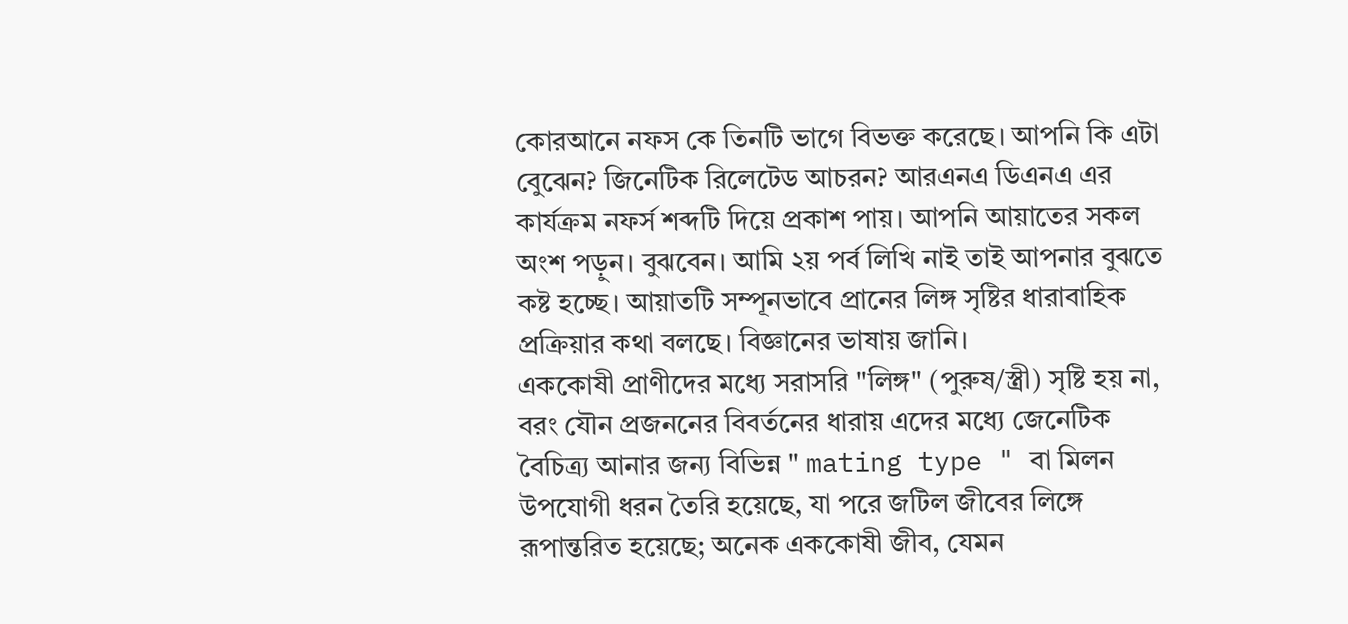কোরআনে নফস কে তিনটি ভাগে বিভক্ত করেছে। আপনি কি এটা বেুঝেন? জিনেটিক রিলেটেড আচরন? আরএনএ ডিএনএ এর কার্যক্রম নফর্স শব্দটি দিয়ে প্রকাশ পায়। আপনি আয়াতের সকল অংশ পড়ুন। বুঝবেন। আমি ২য় পর্ব লিখি নাই তাই আপনার বুঝতে কষ্ট হচ্ছে। আয়াতটি সম্পূনভাবে প্রানের লিঙ্গ সৃষ্টির ধারাবাহিক প্রক্রিয়ার কথা বলছে। বিজ্ঞানের ভাষায় জানি।
এককোষী প্রাণীদের মধ্যে সরাসরি "লিঙ্গ" (পুরুষ/স্ত্রী) সৃষ্টি হয় না, বরং যৌন প্রজননের বিবর্তনের ধারায় এদের মধ্যে জেনেটিক বৈচিত্র্য আনার জন্য বিভিন্ন " mating type " বা মিলন উপযোগী ধরন তৈরি হয়েছে, যা পরে জটিল জীবের লিঙ্গে রূপান্তরিত হয়েছে; অনেক এককোষী জীব, যেমন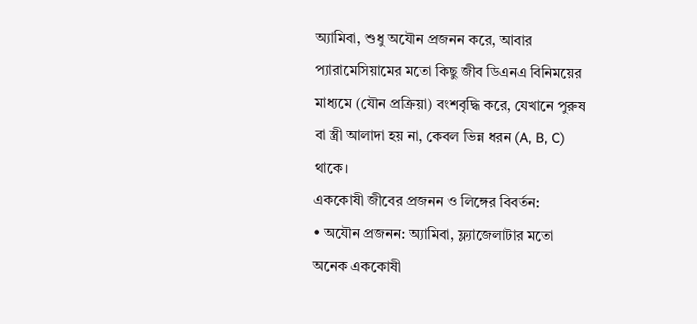অ্যামিবা, শুধু অযৌন প্রজনন করে, আবার প্যারামেসিয়ামের মতো কিছু জীব ডিএনএ বিনিময়ের মাধ্যমে (যৌন প্রক্রিয়া) বংশবৃদ্ধি করে, যেখানে পুরুষ বা স্ত্রী আলাদা হয় না, কেবল ভিন্ন ধরন (A, B, C) থাকে।
এককোষী জীবের প্রজনন ও লিঙ্গের বিবর্তন:
• অযৌন প্রজনন: অ্যামিবা, ফ্ল্যাজেলাটার মতো অনেক এককোষী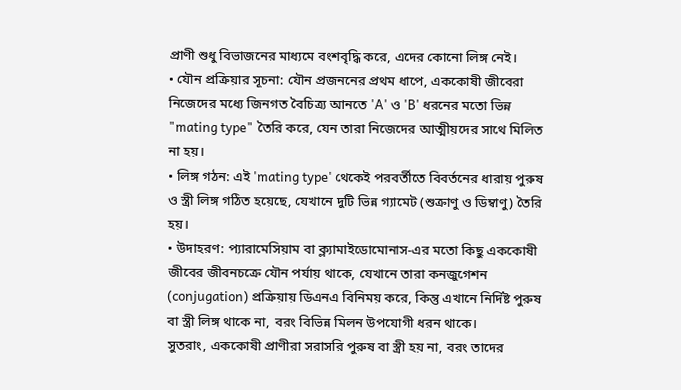প্রাণী শুধু বিভাজনের মাধ্যমে বংশবৃদ্ধি করে, এদের কোনো লিঙ্গ নেই।
• যৌন প্রক্রিয়ার সূচনা: যৌন প্রজননের প্রথম ধাপে, এককোষী জীবেরা নিজেদের মধ্যে জিনগত বৈচিত্র্য আনতে 'A' ও 'B' ধরনের মতো ভিন্ন "mating type" তৈরি করে, যেন তারা নিজেদের আত্মীয়দের সাথে মিলিত না হয়।
• লিঙ্গ গঠন: এই 'mating type' থেকেই পরবর্তীতে বিবর্তনের ধারায় পুরুষ ও স্ত্রী লিঙ্গ গঠিত হয়েছে, যেখানে দুটি ভিন্ন গ্যামেট (শুক্রাণু ও ডিম্বাণু) তৈরি হয়।
• উদাহরণ: প্যারামেসিয়াম বা ক্ল্যামাইডোমোনাস-এর মতো কিছু এককোষী জীবের জীবনচক্রে যৌন পর্যায় থাকে, যেখানে তারা কনজুগেশন (conjugation) প্রক্রিয়ায় ডিএনএ বিনিময় করে, কিন্তু এখানে নির্দিষ্ট পুরুষ বা স্ত্রী লিঙ্গ থাকে না, বরং বিভিন্ন মিলন উপযোগী ধরন থাকে।
সুতরাং, এককোষী প্রাণীরা সরাসরি পুরুষ বা স্ত্রী হয় না, বরং তাদের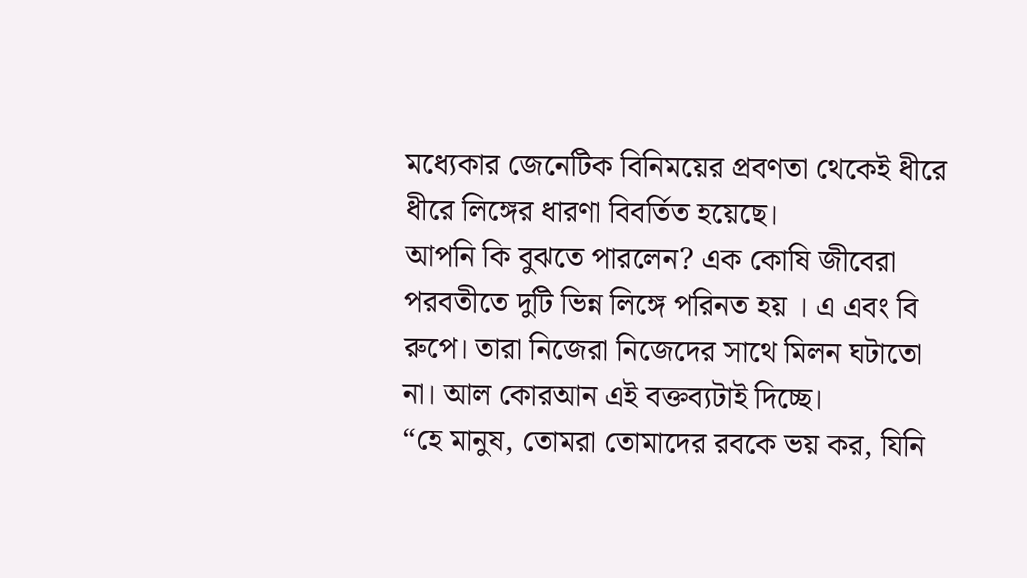মধ্যেকার জেনেটিক বিনিময়ের প্রবণতা থেকেই ধীরে ধীরে লিঙ্গের ধারণা বিবর্তিত হয়েছে।
আপনি কি বুঝতে পারলেন? এক কোষি জীবেরা পরবতীতে দুটি ভিন্ন লিঙ্গে পরিনত হয় । এ এবং বি রুপে। তারা নিজেরা নিজেদের সাথে মিলন ঘটাতো না। আল কোরআন এই বক্তব্যটাই দিচ্ছে।
“হে মানুষ, তোমরা তোমাদের রবকে ভয় কর, যিনি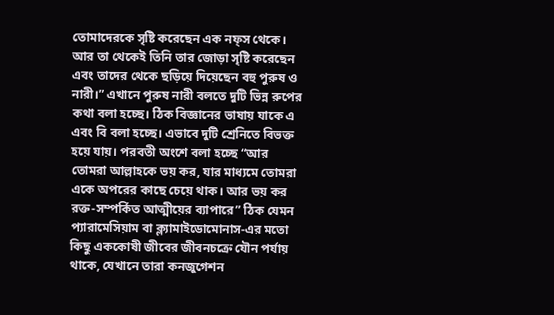তোমাদেরকে সৃষ্টি করেছেন এক নফ্স থেকে। আর তা থেকেই তিনি তার জোড়া সৃষ্টি করেছেন এবং তাদের থেকে ছড়িয়ে দিয়েছেন বহু পুরুষ ও নারী।” এখানে পুরুষ নারী বলতে দুটি ভিন্ন রুপের কথা বলা হচ্ছে। ঠিক বিজ্ঞানের ভাষায় যাকে এ এবং বি বলা হচ্ছে। এভাবে দুটি শ্রেনিতে বিভক্ত হয়ে যায়। পরবতী অংশে বলা হচ্ছে “আর তোমরা আল্লাহকে ভয় কর, যার মাধ্যমে তোমরা একে অপরের কাছে চেয়ে থাক। আর ভয় কর রক্ত-সম্পর্কিত আত্মীয়ের ব্যাপারে” ঠিক যেমন প্যারামেসিয়াম বা ক্ল্যামাইডোমোনাস-এর মতো কিছু এককোষী জীবের জীবনচক্রে যৌন পর্যায় থাকে, যেখানে তারা কনজুগেশন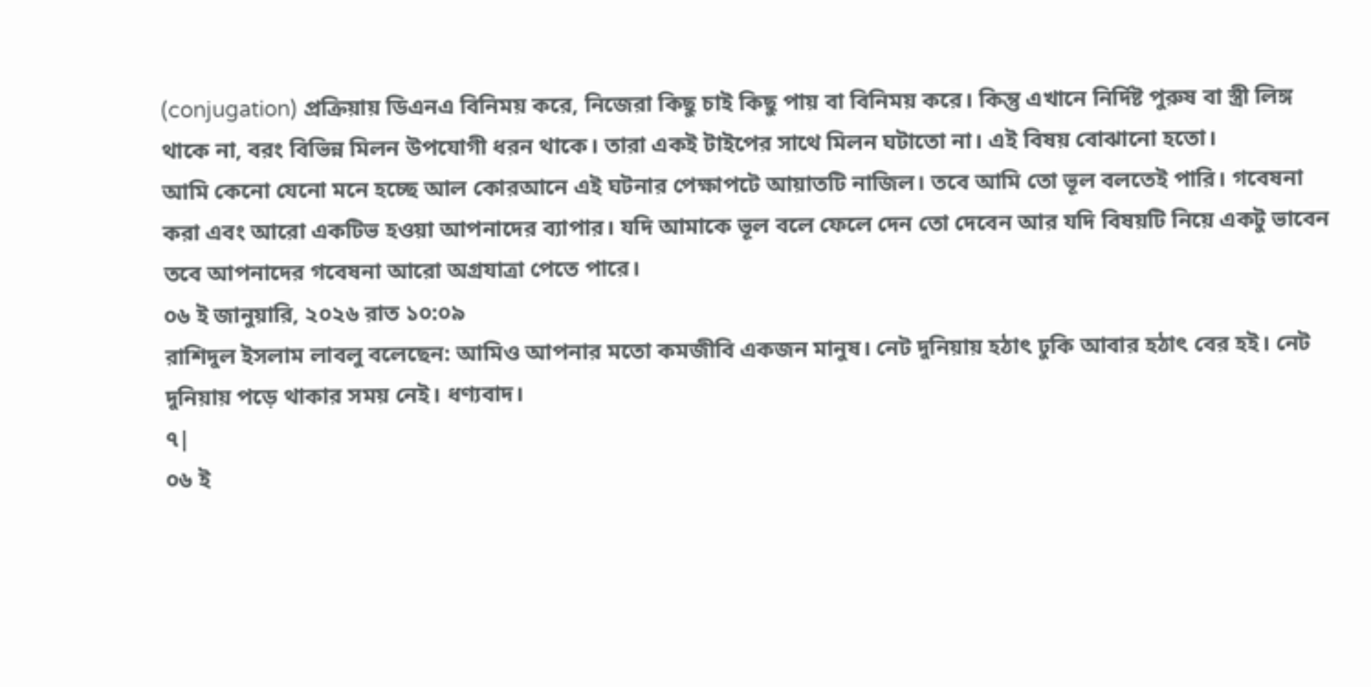(conjugation) প্রক্রিয়ায় ডিএনএ বিনিময় করে, নিজেরা কিছু চাই কিছু পায় বা বিনিময় করে। কিন্তু এখানে নির্দিষ্ট পুরুষ বা স্ত্রী লিঙ্গ থাকে না, বরং বিভিন্ন মিলন উপযোগী ধরন থাকে। তারা একই টাইপের সাথে মিলন ঘটাতো না। এই বিষয় বোঝানো হতো।
আমি কেনো যেনো মনে হচ্ছে আল কোরআনে এই ঘটনার পেক্ষাপটে আয়াতটি নাজিল। তবে আমি তো ভূল বলতেই পারি। গবেষনা করা এবং আরো একটিভ হওয়া আপনাদের ব্যাপার। যদি আমাকে ভূল বলে ফেলে দেন তো দেবেন আর যদি বিষয়টি নিয়ে একটু ভাবেন তবে আপনাদের গবেষনা আরো অগ্রযাত্রা পেতে পারে।
০৬ ই জানুয়ারি, ২০২৬ রাত ১০:০৯
রাশিদুল ইসলাম লাবলু বলেছেন: আমিও আপনার মতো কমজীবি একজন মানুষ। নেট দুনিয়ায় হঠাৎ ঢুকি আবার হঠাৎ বের হই। নেট দুনিয়ায় পড়ে থাকার সময় নেই। ধণ্যবাদ।
৭|
০৬ ই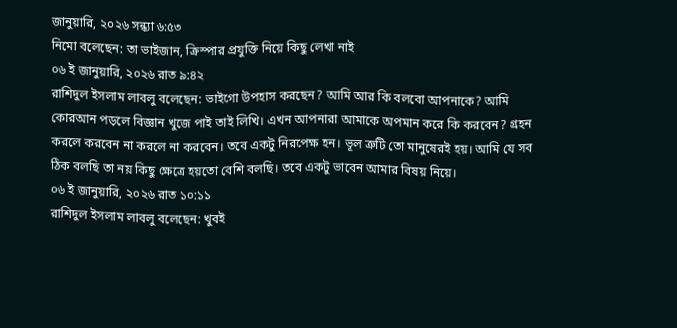জানুয়ারি, ২০২৬ সন্ধ্যা ৬:৫৩
নিমো বলেছেন: তা ভাইজান, ক্রিস্পার প্রযুক্তি নিয়ে কিছু লেখা নাই
০৬ ই জানুয়ারি, ২০২৬ রাত ৯:৪২
রাশিদুল ইসলাম লাবলু বলেছেন: ভাইগো উপহাস করছেন? আমি আর কি বলবো আপনাকে? আমি কোরআন পড়লে বিজ্ঞান খুজে পাই তাই লিখি। এখন আপনারা আমাকে অপমান করে কি করবেন? গ্রহন করলে করবেন না করলে না করবেন। তবে একটু নিরপেক্ষ হন। ভূল ত্রুটি তো মানুষেরই হয়। আমি যে সব ঠিক বলছি তা নয় কিছু ক্ষেত্রে হয়তো বেশি বলছি। তবে একটু ভাবেন আমার বিষয় নিয়ে।
০৬ ই জানুয়ারি, ২০২৬ রাত ১০:১১
রাশিদুল ইসলাম লাবলু বলেছেন: খুবই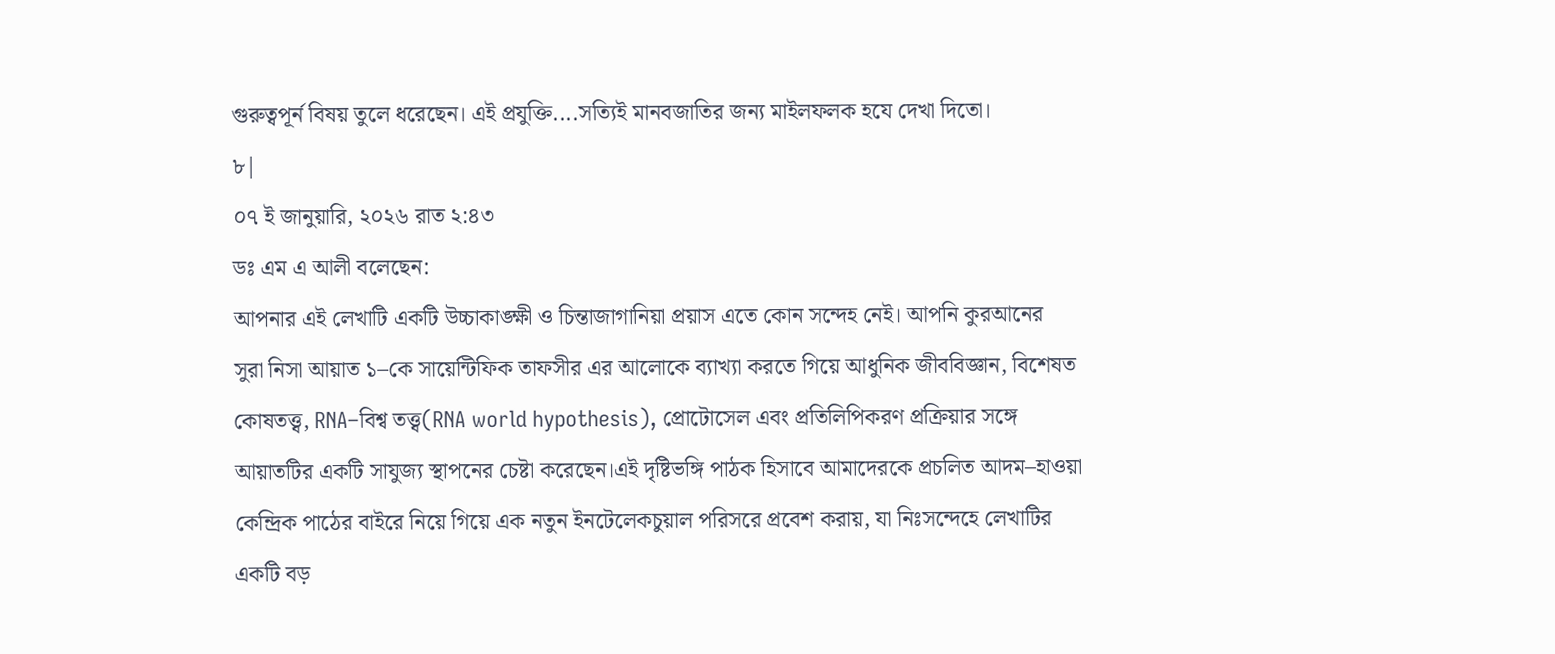গুরুত্বপূর্ন বিষয় তুলে ধরেছেন। এই প্রযুক্তি....সত্যিই মানবজাতির জন্য মাইলফলক হযে দেখা দিতো।
৮|
০৭ ই জানুয়ারি, ২০২৬ রাত ২:৪৩
ডঃ এম এ আলী বলেছেন:
আপনার এই লেখাটি একটি উচ্চাকাঙ্ক্ষী ও চিন্তাজাগানিয়া প্রয়াস এতে কোন সন্দেহ নেই। আপনি কুরআনের
সুরা নিসা আয়াত ১–কে সায়েন্টিফিক তাফসীর এর আলোকে ব্যাখ্যা করতে গিয়ে আধুনিক জীববিজ্ঞান, বিশেষত
কোষতত্ত্ব, RNA–বিশ্ব তত্ত্ব(RNA world hypothesis), প্রোটোসেল এবং প্রতিলিপিকরণ প্রক্রিয়ার সঙ্গে
আয়াতটির একটি সাযুজ্য স্থাপনের চেষ্টা করেছেন।এই দৃষ্টিভঙ্গি পাঠক হিসাবে আমাদেরকে প্রচলিত আদম–হাওয়া
কেন্দ্রিক পাঠের বাইরে নিয়ে গিয়ে এক নতুন ইনটেলেকচুয়াল পরিসরে প্রবেশ করায়, যা নিঃসন্দেহে লেখাটির
একটি বড়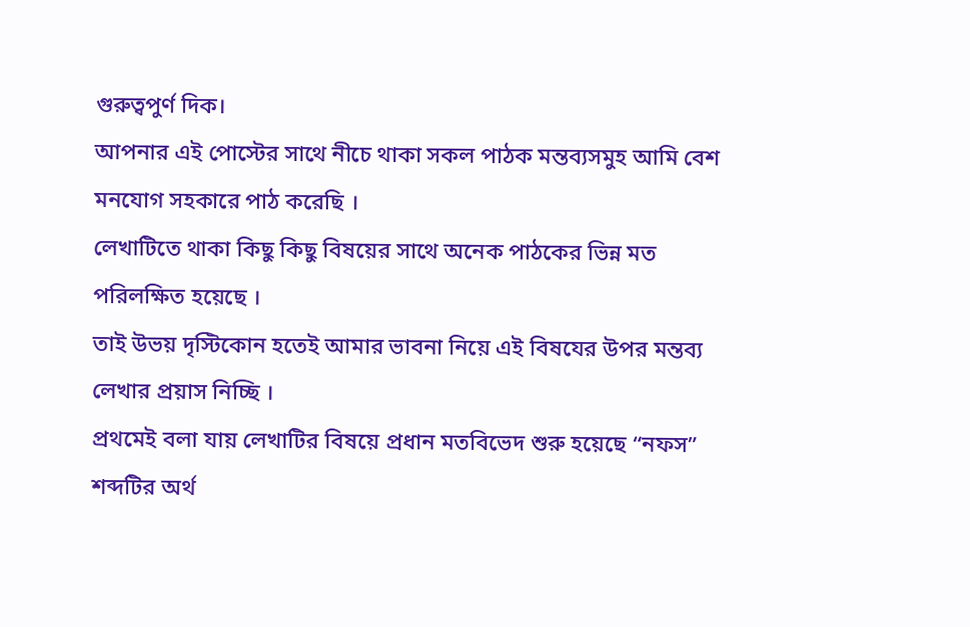গুরুত্বপুর্ণ দিক।
আপনার এই পোস্টের সাথে নীচে থাকা সকল পাঠক মন্তব্যসমুহ আমি বেশ মনযোগ সহকারে পাঠ করেছি ।
লেখাটিতে থাকা কিছু কিছু বিষয়ের সাথে অনেক পাঠকের ভিন্ন মত পরিলক্ষিত হয়েছে ।
তাই উভয় দৃস্টিকোন হতেই আমার ভাবনা নিয়ে এই বিষযের উপর মন্তব্য লেখার প্রয়াস নিচ্ছি ।
প্রথমেই বলা যায় লেখাটির বিষয়ে প্রধান মতবিভেদ শুরু হয়েছে “নফস” শব্দটির অর্থ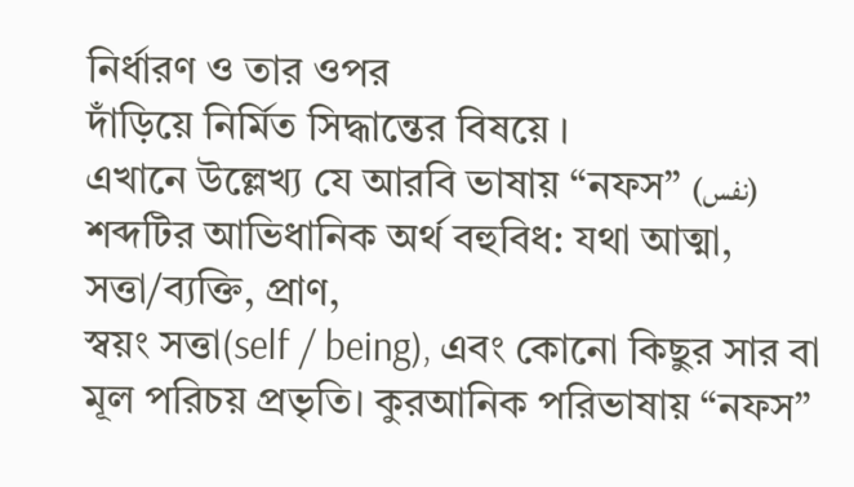নির্ধারণ ও তার ওপর
দাঁড়িয়ে নির্মিত সিদ্ধান্তের বিষয়ে ।
এখানে উল্লেখ্য যে আরবি ভাষায় “নফস” (نفس) শব্দটির আভিধানিক অর্থ বহুবিধ: যথা আত্মা, সত্তা/ব্যক্তি, প্রাণ,
স্বয়ং সত্তা(self / being), এবং কোনো কিছুর সার বা মূল পরিচয় প্রভৃতি। কুরআনিক পরিভাষায় “নফস”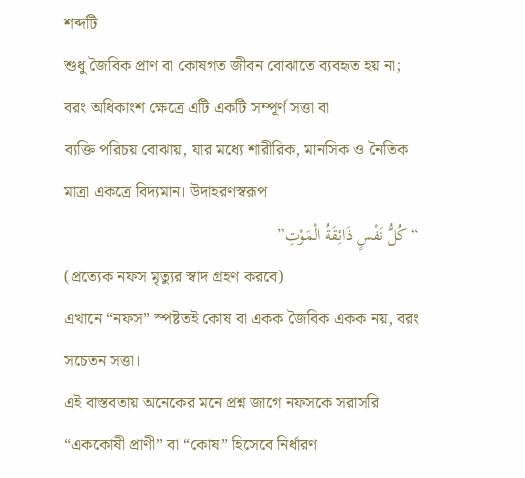শব্দটি
শুধু জৈবিক প্রাণ বা কোষগত জীবন বোঝাতে ব্যবহৃত হয় না; বরং অধিকাংশ ক্ষেত্রে এটি একটি সম্পূর্ণ সত্তা বা
ব্যক্তি পরিচয় বোঝায়, যার মধ্যে শারীরিক, মানসিক ও নৈতিক মাত্রা একত্রে বিদ্যমান। উদাহরণস্বরূপ
“كُلُّ نَفْسٍ ذَائِقَةُ الْمَوْتِ”
(প্রত্যেক নফস মৃত্যুর স্বাদ গ্রহণ করবে)
এখানে “নফস” স্পষ্টতই কোষ বা একক জৈবিক একক নয়, বরং সচেতন সত্তা।
এই বাস্তবতায় অনেকের মনে প্রশ্ন জাগে নফসকে সরাসরি “এককোষী প্রাণী” বা “কোষ” হিসেবে নির্ধারণ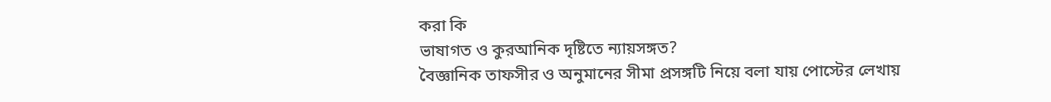করা কি
ভাষাগত ও কুরআনিক দৃষ্টিতে ন্যায়সঙ্গত?
বৈজ্ঞানিক তাফসীর ও অনুমানের সীমা প্রসঙ্গটি নিয়ে বলা যায় পোস্টের লেখায়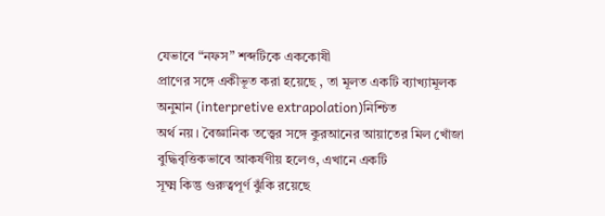যেভাবে “নফস” শব্দটিকে এককোষী
প্রাণের সঙ্গে একীভূত করা হয়েছে , তা মূলত একটি ব্যাখ্যামূলক অনুমান (interpretive extrapolation)নিশ্চিত
অর্থ নয়। বৈজ্ঞানিক তত্ত্বের সঙ্গে কুরআনের আয়াতের মিল খোঁজা বুদ্ধিবৃত্তিকভাবে আকর্ষণীয় হলেও, এখানে একটি
সূক্ষ্ম কিন্তু গুরুত্বপূর্ণ ঝুঁকি রয়েছে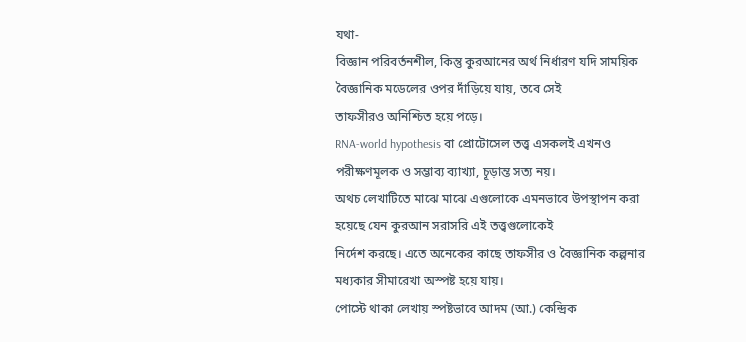যথা-
বিজ্ঞান পরিবর্তনশীল, কিন্তু কুরআনের অর্থ নির্ধারণ যদি সাময়িক বৈজ্ঞানিক মডেলের ওপর দাঁড়িয়ে যায়, তবে সেই
তাফসীরও অনিশ্চিত হয়ে পড়ে।
RNA-world hypothesis বা প্রোটোসেল তত্ত্ব এসকলই এখনও পরীক্ষণমূলক ও সম্ভাব্য ব্যাখ্যা, চূড়ান্ত সত্য নয়।
অথচ লেখাটিতে মাঝে মাঝে এগুলোকে এমনভাবে উপস্থাপন করা হয়েছে যেন কুরআন সরাসরি এই তত্ত্বগুলোকেই
নির্দেশ করছে। এতে অনেকের কাছে তাফসীর ও বৈজ্ঞানিক কল্পনার মধ্যকার সীমারেখা অস্পষ্ট হয়ে যায়।
পোস্টে থাকা লেখায় স্পষ্টভাবে আদম (আ.) কেন্দ্রিক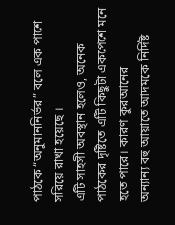পাঠকে “অনুমাননির্ভর” বলে এক পাশে সরিয়ে রাখা হয়েছে ।
এটি সাহসী অবস্থান হলেও, অনেক পাঠকের দৃষ্টিতে এটি কিছুটা একপেশে মনে হতে পারে। কারণ কুরআনের
অন্যান্য বহু আয়াতে আদমকে নির্দিষ্ট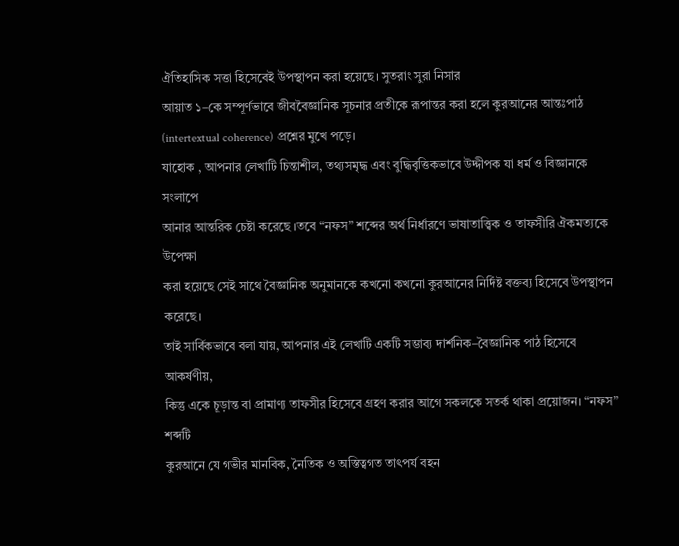ঐতিহাসিক সত্তা হিসেবেই উপস্থাপন করা হয়েছে। সুতরাং সুরা নিসার
আয়াত ১–কে সম্পূর্ণভাবে জীববৈজ্ঞানিক সূচনার প্রতীকে রূপান্তর করা হলে কুরআনের আন্তঃপাঠ
(intertextual coherence) প্রশ্নের মুখে পড়ে।
যাহোক , আপনার লেখাটি চিন্তাশীল, তথ্যসমৃদ্ধ এবং বুদ্ধিবৃত্তিকভাবে উদ্দীপক যা ধর্ম ও বিজ্ঞানকে সংলাপে
আনার আন্তরিক চেষ্টা করেছে ।তবে “নফস” শব্দের অর্থ নির্ধারণে ভাষাতাত্ত্বিক ও তাফসীরি ঐকমত্যকে উপেক্ষা
করা হয়েছে সেই সাথে বৈজ্ঞানিক অনুমানকে কখনো কখনো কুরআনের নির্দিষ্ট বক্তব্য হিসেবে উপস্থাপন করেছে।
তাই সার্বিকভাবে বলা যায়, আপনার এই লেখাটি একটি সম্ভাব্য দার্শনিক–বৈজ্ঞানিক পাঠ হিসেবে আকর্ষণীয়,
কিন্তু একে চূড়ান্ত বা প্রামাণ্য তাফসীর হিসেবে গ্রহণ করার আগে সকলকে সতর্ক থাকা প্রয়োজন। “নফস” শব্দটি
কুরআনে যে গভীর মানবিক, নৈতিক ও অস্তিত্বগত তাৎপর্য বহন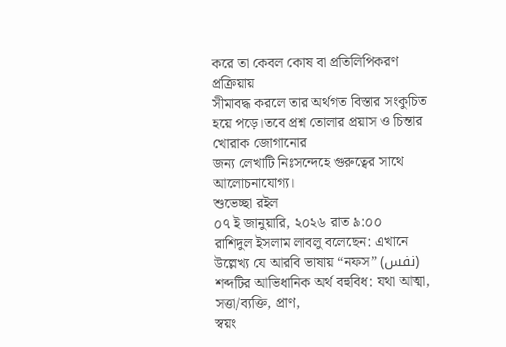করে তা কেবল কোষ বা প্রতিলিপিকরণ প্রক্রিয়ায়
সীমাবদ্ধ করলে তার অর্থগত বিস্তার সংকুচিত হয়ে পড়ে।তবে প্রশ্ন তোলার প্রয়াস ও চিন্তার খোরাক জোগানোর
জন্য লেখাটি নিঃসন্দেহে গুরুত্বের সাথে আলোচনাযোগ্য।
শুভেচ্ছা রইল
০৭ ই জানুয়ারি, ২০২৬ রাত ৯:০০
রাশিদুল ইসলাম লাবলু বলেছেন: এখানে উল্লেখ্য যে আরবি ভাষায় “নফস” (نفس) শব্দটির আভিধানিক অর্থ বহুবিধ: যথা আত্মা, সত্তা/ব্যক্তি, প্রাণ,
স্বয়ং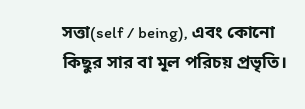সত্তা(self / being), এবং কোনো কিছুর সার বা মূল পরিচয় প্রভৃতি।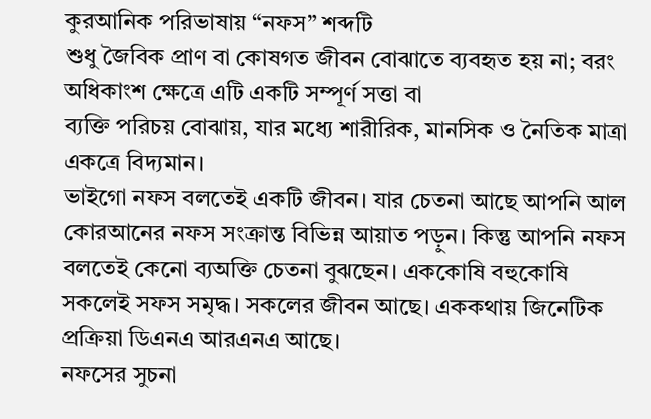কুরআনিক পরিভাষায় “নফস” শব্দটি
শুধু জৈবিক প্রাণ বা কোষগত জীবন বোঝাতে ব্যবহৃত হয় না; বরং অধিকাংশ ক্ষেত্রে এটি একটি সম্পূর্ণ সত্তা বা
ব্যক্তি পরিচয় বোঝায়, যার মধ্যে শারীরিক, মানসিক ও নৈতিক মাত্রা একত্রে বিদ্যমান।
ভাইগো নফস বলতেই একটি জীবন। যার চেতনা আছে আপনি আল কোরআনের নফস সংক্রান্ত বিভিন্ন আয়াত পড়ুন। কিন্তু আপনি নফস বলতেই কেনো ব্যঅক্তি চেতনা বুঝছেন। এককোষি বহুকোষি সকলেই সফস সমৃদ্ধ। সকলের জীবন আছে। এককথায় জিনেটিক প্রক্রিয়া ডিএনএ আরএনএ আছে।
নফসের সুচনা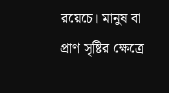রয়েচে। মানুষ বা প্রাণ সৃষ্টির ক্ষেত্রে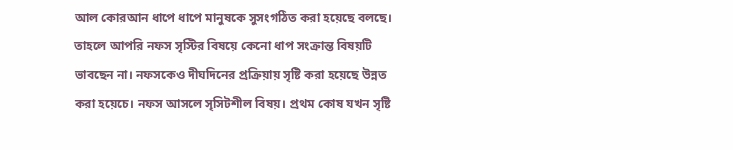আল কোরআন ধাপে ধাপে মানুষকে সুসংগঠিত করা হয়েছে বলছে। তাহলে আপরি নফস সৃস্টির বিষয়ে কেনো ধাপ সংক্রান্ত বিষয়টি ভাবছেন না। নফসকেও দীঘদিনের প্রক্রিয়ায় সৃষ্টি করা হয়েছে উন্নত করা হয়েচে। নফস আসলে সৃসিটশীল বিষয়। প্রথম কোষ যখন সৃষ্টি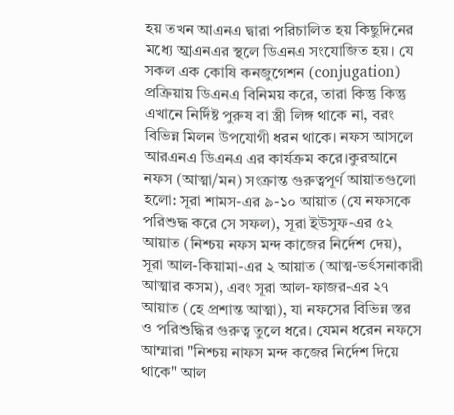হয় তখন আএনএ দ্বারা পরিচালিত হয় কিছুদিনের মধ্যে আ্রএনএর স্থলে ডিএনএ সংযোজিত হয়। যে সকল এক কোষি কনজুগেশন (conjugation) প্রক্রিয়ায় ডিএনএ বিনিময় করে, তারা কিন্তু কিন্তু এখানে নির্দিষ্ট পুরুষ বা স্ত্রী লিঙ্গ থাকে না, বরং বিভিন্ন মিলন উপযোগী ধরন থাকে। নফস আসলে আরএনএ ডিএনএ এর কার্যক্রম করে।কুরআনে নফস (আত্মা/মন) সংক্রান্ত গুরুত্বপূর্ণ আয়াতগুলো হলো: সূরা শামস-এর ৯-১০ আয়াত (যে নফসকে পরিশুদ্ধ করে সে সফল), সূরা ইউসুফ-এর ৫২ আয়াত (নিশ্চয় নফস মন্দ কাজের নির্দেশ দেয়), সূরা আল-কিয়ামা-এর ২ আয়াত (আত্ম-ভর্ৎসনাকারী আত্মার কসম), এবং সূরা আল-ফাজর-এর ২৭ আয়াত (হে প্রশান্ত আত্মা), যা নফসের বিভিন্ন স্তর ও পরিশুদ্ধির গুরুত্ব তুলে ধরে। যেমন ধরেন নফসে আম্মারা "নিশ্চয় নাফস মন্দ কজের নির্দেশ দিয়ে থাকে" আল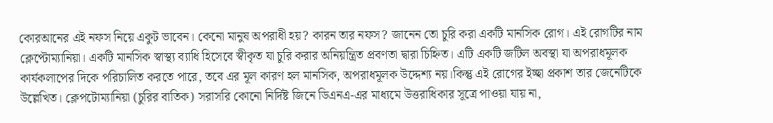কোরআনের এই নফস নিয়ে একুট ভাবেন। কেনো মানুষ অপরাধী হয়? কারন তার নফস? জানেন তো চুরি করা একটি মানসিক রোগ। এই রোগটির নাম ক্লেপ্টোম্যানিয়া। একটি মানসিক স্বাস্থ্য ব্যাধি হিসেবে স্বীকৃত যা চুরি করার অনিয়ন্ত্রিত প্রবণতা দ্বারা চিহ্নিত। এটি একটি জটিল অবস্থা যা অপরাধমূলক কার্যকলাপের দিকে পরিচালিত করতে পারে, তবে এর মূল কারণ হল মানসিক, অপরাধমূলক উদ্দেশ্য নয়।কিন্তু এই রোগের ইচ্ছা প্রকাশ তার জেনেটিকে উল্লেখিত। ক্লেপটোম্যানিয়া (চুরির বাতিক) সরাসরি কোনো নির্দিষ্ট জিনে ডিএনএ-এর মাধ্যমে উত্তরাধিকার সূত্রে পাওয়া যায় না,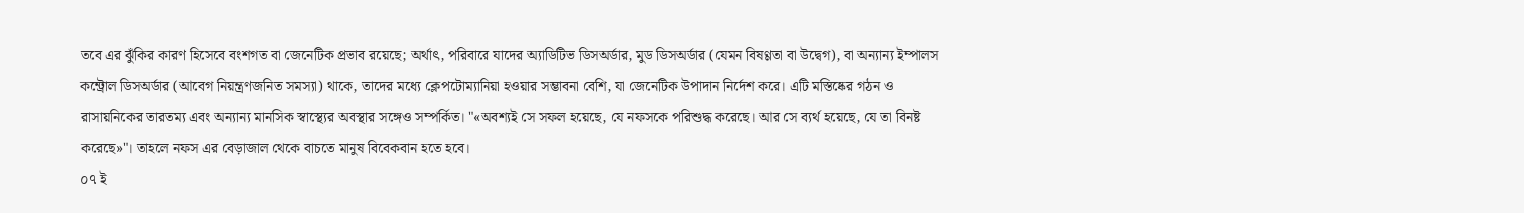তবে এর ঝুঁকির কারণ হিসেবে বংশগত বা জেনেটিক প্রভাব রয়েছে; অর্থাৎ, পরিবারে যাদের অ্যাডিটিভ ডিসঅর্ডার, মুড ডিসঅর্ডার (যেমন বিষণ্ণতা বা উদ্বেগ), বা অন্যান্য ইম্পালস কন্ট্রোল ডিসঅর্ডার (আবেগ নিয়ন্ত্রণজনিত সমস্যা) থাকে, তাদের মধ্যে ক্লেপটোম্যানিয়া হওয়ার সম্ভাবনা বেশি, যা জেনেটিক উপাদান নির্দেশ করে। এটি মস্তিষ্কের গঠন ও রাসায়নিকের তারতম্য এবং অন্যান্য মানসিক স্বাস্থ্যের অবস্থার সঙ্গেও সম্পর্কিত। "«অবশ্যই সে সফল হয়েছে, যে নফসকে পরিশুদ্ধ করেছে। আর সে ব্যর্থ হয়েছে, যে তা বিনষ্ট করেছে»"। তাহলে নফস এর বেড়াজাল থেকে বাচতে মানুষ বিবেকবান হতে হবে।
০৭ ই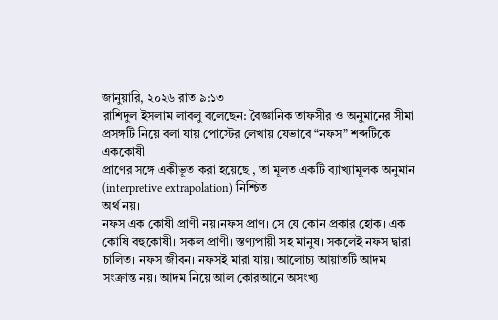জানুয়ারি, ২০২৬ রাত ৯:১৩
রাশিদুল ইসলাম লাবলু বলেছেন: বৈজ্ঞানিক তাফসীর ও অনুমানের সীমা প্রসঙ্গটি নিয়ে বলা যায় পোস্টের লেখায় যেভাবে “নফস” শব্দটিকে এককোষী
প্রাণের সঙ্গে একীভূত করা হয়েছে , তা মূলত একটি ব্যাখ্যামূলক অনুমান (interpretive extrapolation) নিশ্চিত
অর্থ নয়।
নফস এক কোষী প্রাণী নয়।নফস প্রাণ। সে যে কোন প্রকার হোক। এক কোষি বহুকোষী। সকল প্রাণী। স্তণ্যপায়ী সহ মানুষ। সকলেই নফস দ্বারা চালিত। নফস জীবন। নফসই মারা যায়। আলোচ্য আয়াতটি আদম সংক্রান্ত নয়। আদম নিয়ে আল কোরআনে অসংখ্য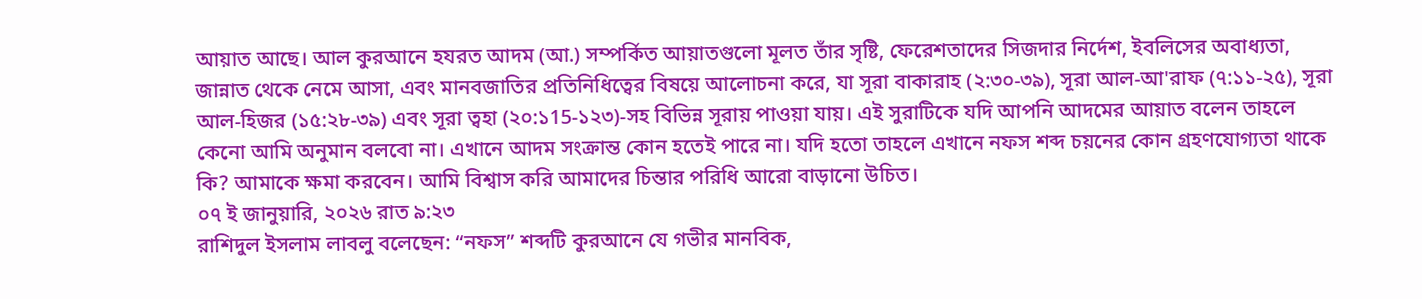আয়াত আছে। আল কুরআনে হযরত আদম (আ.) সম্পর্কিত আয়াতগুলো মূলত তাঁর সৃষ্টি, ফেরেশতাদের সিজদার নির্দেশ, ইবলিসের অবাধ্যতা, জান্নাত থেকে নেমে আসা, এবং মানবজাতির প্রতিনিধিত্বের বিষয়ে আলোচনা করে, যা সূরা বাকারাহ (২:৩০-৩৯), সূরা আল-আ'রাফ (৭:১১-২৫), সূরা আল-হিজর (১৫:২৮-৩৯) এবং সূরা ত্বহা (২০:১15-১২৩)-সহ বিভিন্ন সূরায় পাওয়া যায়। এই সুরাটিকে যদি আপনি আদমের আয়াত বলেন তাহলে কেনো আমি অনুমান বলবো না। এখানে আদম সংক্রান্ত কোন হতেই পারে না। যদি হতো তাহলে এখানে নফস শব্দ চয়নের কোন গ্রহণযোগ্যতা থাকে কি? আমাকে ক্ষমা করবেন। আমি বিশ্বাস করি আমাদের চিন্তার পরিধি আরো বাড়ানো উচিত।
০৭ ই জানুয়ারি, ২০২৬ রাত ৯:২৩
রাশিদুল ইসলাম লাবলু বলেছেন: “নফস” শব্দটি কুরআনে যে গভীর মানবিক,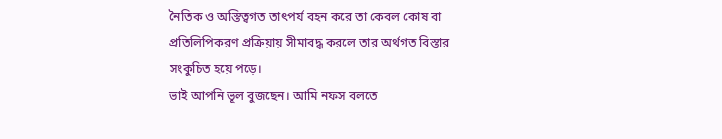নৈতিক ও অস্তিত্বগত তাৎপর্য বহন করে তা কেবল কোষ বা প্রতিলিপিকরণ প্রক্রিয়ায় সীমাবদ্ধ করলে তার অর্থগত বিস্তার সংকুচিত হয়ে পড়ে।
ভাই আপনি ভূল বুজছেন। আমি নফস বলতে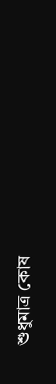শুধুমাত্র কোষ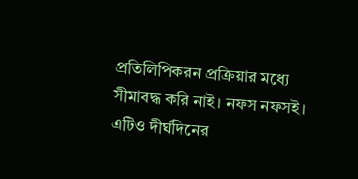প্রতিলিপিকরন প্রক্রিয়ার মধ্যে সীমাবদ্ধ করি নাই। নফস নফসই। এটিও দীর্ঘদিনের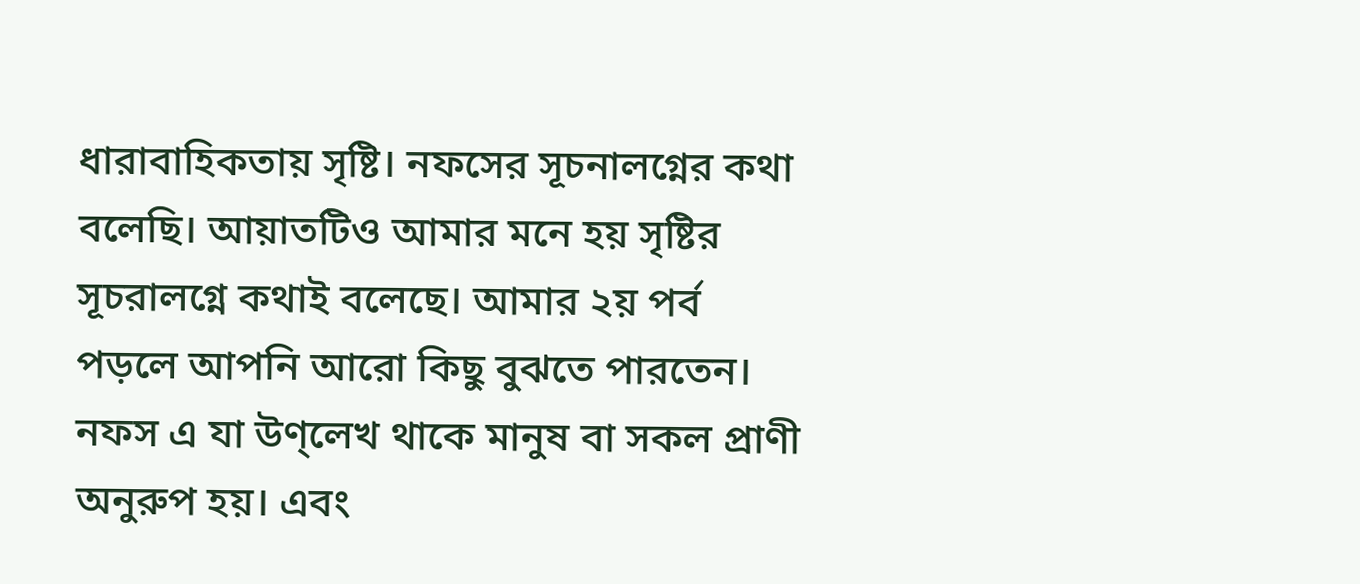ধারাবাহিকতায় সৃষ্টি। নফসের সূচনালগ্নের কথা বলেছি। আয়াতটিও আমার মনে হয় সৃষ্টির সূচরালগ্নে কথাই বলেছে। আমার ২য় পর্ব পড়লে আপনি আরো কিছু বুঝতে পারতেন। নফস এ যা উণ্লেখ থাকে মানুষ বা সকল প্রাণী অনুরুপ হয়। এবং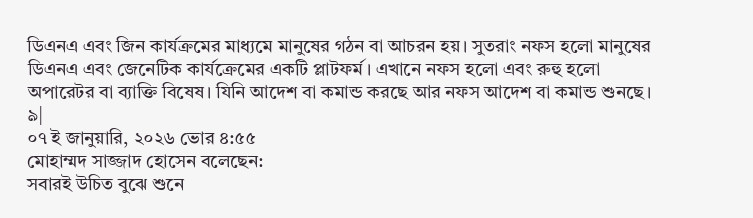ডিএনএ এবং জিন কার্যক্রমের মাধ্যমে মানুষের গঠন বা আচরন হয়। সুতরাং নফস হলো মানুষের ডিএনএ এবং জেনেটিক কার্যক্রেমের একটি প্লাটফর্ম। এখানে নফস হলো এবং রুহু হলো অপারেটর বা ব্যাক্তি বিষেষ। যিনি আদেশ বা কমান্ড করছে আর নফস আদেশ বা কমান্ড শুনছে।
৯|
০৭ ই জানুয়ারি, ২০২৬ ভোর ৪:৫৫
মোহাম্মদ সাজ্জাদ হোসেন বলেছেন:
সবারই উচিত বুঝে শুনে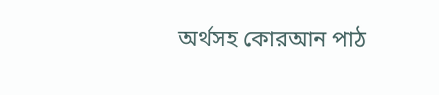অর্থসহ কোরআন পাঠ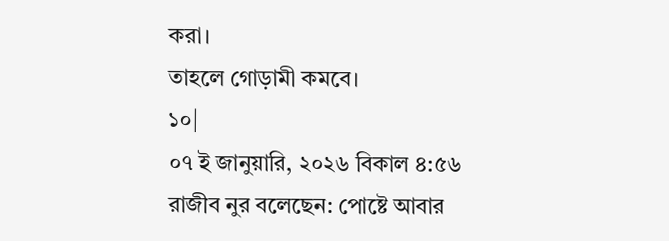করা।
তাহলে গোড়ামী কমবে।
১০|
০৭ ই জানুয়ারি, ২০২৬ বিকাল ৪:৫৬
রাজীব নুর বলেছেন: পোষ্টে আবার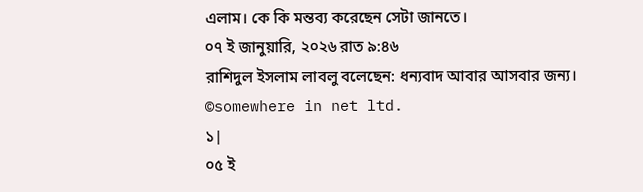এলাম। কে কি মন্তব্য করেছেন সেটা জানতে।
০৭ ই জানুয়ারি, ২০২৬ রাত ৯:৪৬
রাশিদুল ইসলাম লাবলু বলেছেন: ধন্যবাদ আবার আসবার জন্য।
©somewhere in net ltd.
১|
০৫ ই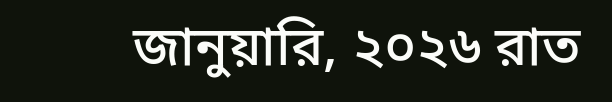জানুয়ারি, ২০২৬ রাত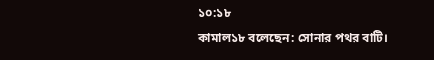১০:১৮
কামাল১৮ বলেছেন: সোনার পথর বাটি।